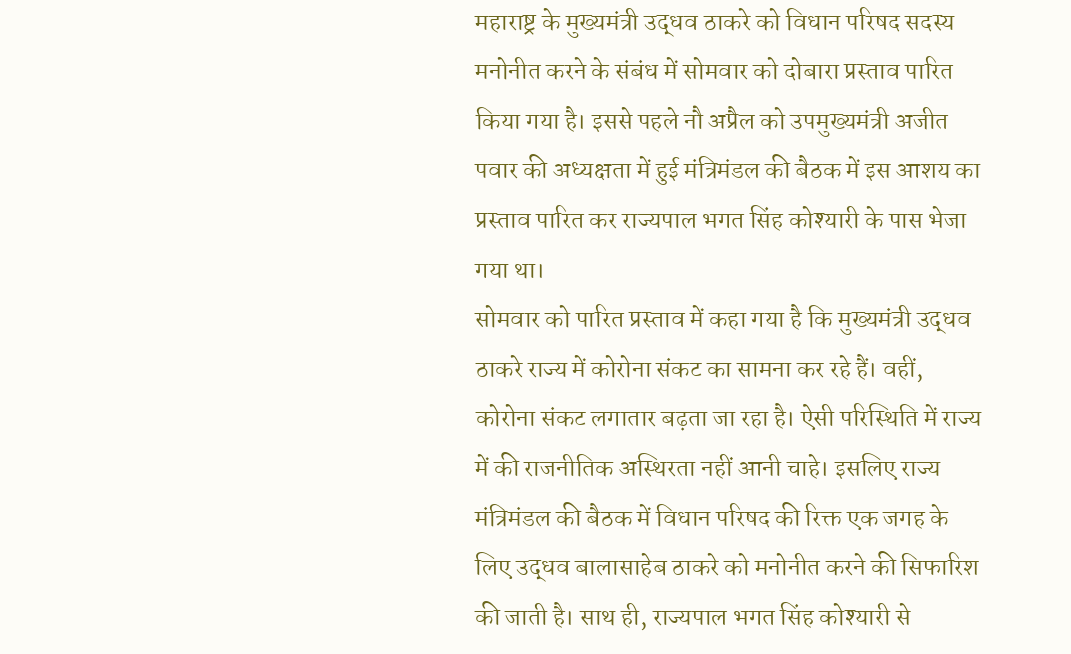महाराष्ट्र के मुख्यमंत्री उद्धव ठाकरे को विधान परिषद सदस्य मनोनीत करने के संबंध में सोमवार को दोबारा प्रस्ताव पारित किया गया है। इससे पहले नौ अप्रैल को उपमुख्यमंत्री अजीत पवार की अध्यक्षता में हुई मंत्रिमंडल की बैठक में इस आशय का प्रस्ताव पारित कर राज्यपाल भगत सिंह कोश्यारी के पास भेजा गया था।
सोमवार को पारित प्रस्ताव में कहा गया है कि मुख्यमंत्री उद्धव ठाकरे राज्य में कोरोना संकट का सामना कर रहे हैं। वहीं, कोरोना संकट लगातार बढ़ता जा रहा है। ऐसी परिस्थिति में राज्य में की राजनीतिक अस्थिरता नहीं आनी चाहे। इसलिए राज्य मंत्रिमंडल की बैठक में विधान परिषद की रिक्त एक जगह के लिए उद्धव बालासाहेब ठाकरे को मनोनीत करने की सिफारिश की जाती है। साथ ही, राज्यपाल भगत सिंह कोश्यारी से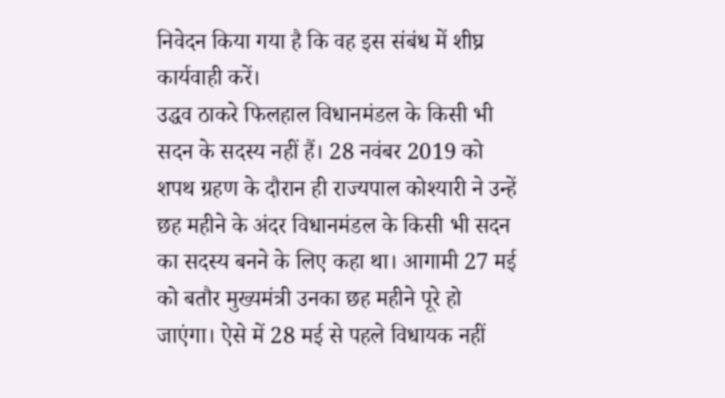निवेदन किया गया है कि वह इस संबंध में शीघ्र कार्यवाही करें।
उद्धव ठाकरे फिलहाल विधानमंडल के किसी भी सदन के सदस्य नहीं हैं। 28 नवंबर 2019 को शपथ ग्रहण के दौरान ही राज्यपाल कोश्यारी ने उन्हें छह महीने के अंदर विधानमंडल के किसी भी सदन का सदस्य बनने के लिए कहा था। आगामी 27 मई को बतौर मुख्यमंत्री उनका छह महीने पूरे हो जाएंगा। ऐसे में 28 मई से पहले विधायक नहीं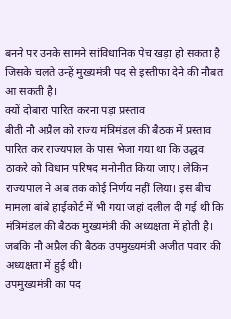बनने पर उनके सामने सांविधानिक पेच खड़ा हो सकता है जिसके चलते उन्हें मुख्यमंत्री पद से इस्तीफा देने की नौबत आ सकती है।
क्यों दोबारा पारित करना पड़ा प्रस्ताव
बीती नौ अप्रैल को राज्य मंत्रिमंडल की बैठक में प्रस्ताव पारित कर राज्यपाल के पास भेजा गया था कि उद्धव ठाकरे को विधान परिषद मनोनीत किया जाए। लेकिन राज्यपाल ने अब तक कोई निर्णय नहीं लिया। इस बीच मामला बांबे हाईकोर्ट में भी गया जहां दलील दी गई थी कि मंत्रिमंडल की बैठक मुख्यमंत्री की अध्यक्षता में होती है। जबकि नौ अप्रैल की बैठक उपमुख्यमंत्री अजीत पवार की अध्यक्षता में हुई थी।
उपमुख्यमंत्री का पद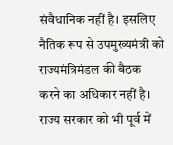संवैधानिक नहीं है। इसलिए नैतिक रूप से उपमुख्यमंत्री को राज्यमंत्रिमंडल की बैठक करने का अधिकार नहीं है। राज्य सरकार को भी पूर्व में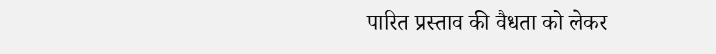पारित प्रस्ताव की वैधता को लेकर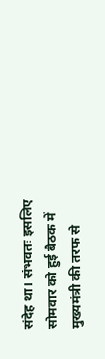संदेह था। संभवतः इसलिए सोमवार को हुई बैठक में मुख्यमंत्री की तरफ से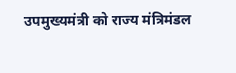उपमुख्यमंत्री को राज्य मंत्रिमंडल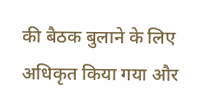की बैठक बुलाने के लिए अधिकृत किया गया और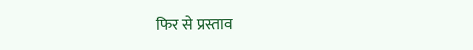फिर से प्रस्ताव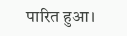पारित हुआ।